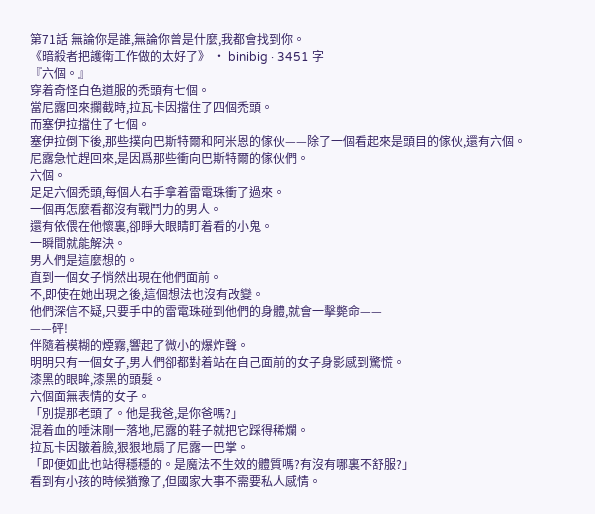第71話 無論你是誰,無論你曾是什麼,我都會找到你。
《暗殺者把護衛工作做的太好了》 · binibig · 3451 字
『六個。』
穿着奇怪白色道服的禿頭有七個。
當尼露回來攔截時,拉瓦卡因擋住了四個禿頭。
而塞伊拉擋住了七個。
塞伊拉倒下後,那些撲向巴斯特爾和阿米恩的傢伙——除了一個看起來是頭目的傢伙,還有六個。
尼露急忙趕回來,是因爲那些衝向巴斯特爾的傢伙們。
六個。
足足六個禿頭,每個人右手拿着雷電珠衝了過來。
一個再怎麼看都沒有戰鬥力的男人。
還有依偎在他懷裏,卻睜大眼睛盯着看的小鬼。
一瞬間就能解決。
男人們是這麼想的。
直到一個女子悄然出現在他們面前。
不,即使在她出現之後,這個想法也沒有改變。
他們深信不疑,只要手中的雷電珠碰到他們的身體,就會一擊斃命——
——砰!
伴隨着模糊的煙霧,響起了微小的爆炸聲。
明明只有一個女子,男人們卻都對着站在自己面前的女子身影感到驚慌。
漆黑的眼眸,漆黑的頭髮。
六個面無表情的女子。
「別提那老頭了。他是我爸,是你爸嗎?」
混着血的唾沫剛一落地,尼露的鞋子就把它踩得稀爛。
拉瓦卡因皺着臉,狠狠地扇了尼露一巴掌。
「即便如此也站得穩穩的。是魔法不生效的體質嗎?有沒有哪裏不舒服?」
看到有小孩的時候猶豫了,但國家大事不需要私人感情。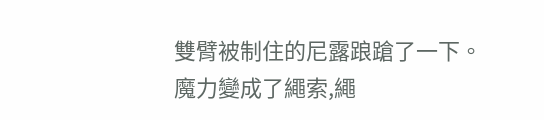雙臂被制住的尼露踉蹌了一下。
魔力變成了繩索,繩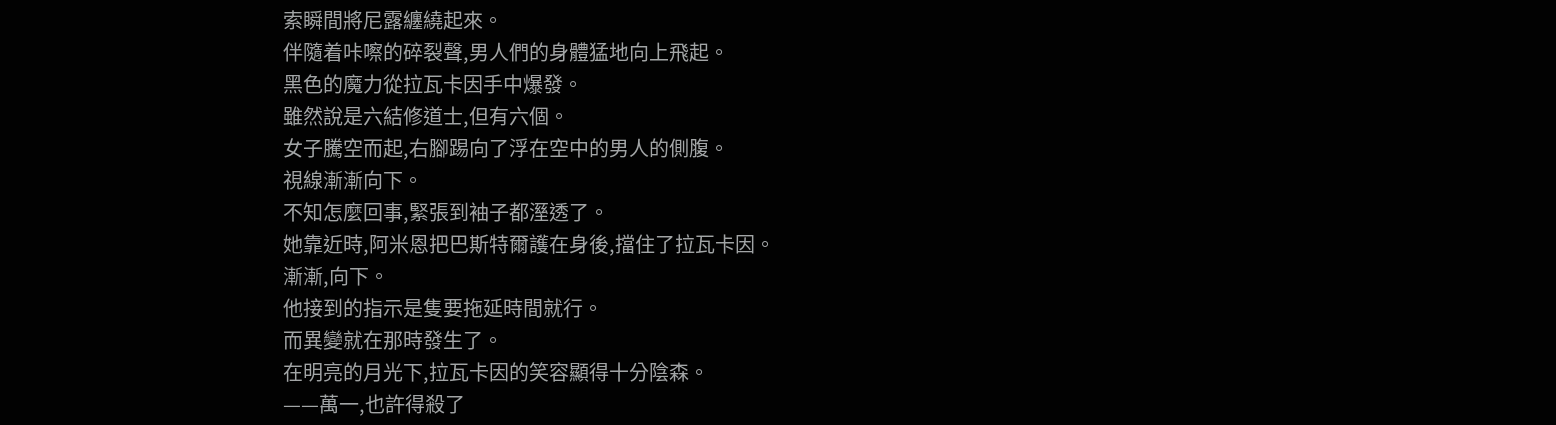索瞬間將尼露纏繞起來。
伴隨着咔嚓的碎裂聲,男人們的身體猛地向上飛起。
黑色的魔力從拉瓦卡因手中爆發。
雖然說是六結修道士,但有六個。
女子騰空而起,右腳踢向了浮在空中的男人的側腹。
視線漸漸向下。
不知怎麼回事,緊張到袖子都溼透了。
她靠近時,阿米恩把巴斯特爾護在身後,擋住了拉瓦卡因。
漸漸,向下。
他接到的指示是隻要拖延時間就行。
而異變就在那時發生了。
在明亮的月光下,拉瓦卡因的笑容顯得十分陰森。
——萬一,也許得殺了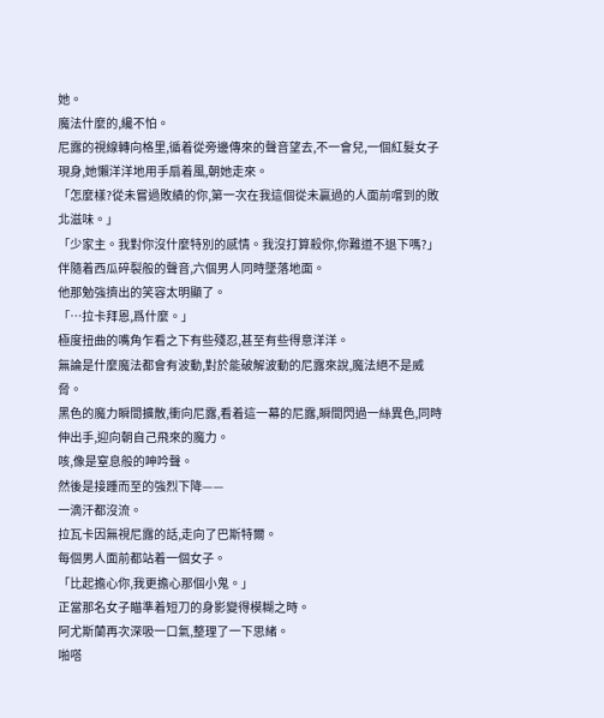她。
魔法什麼的,纔不怕。
尼露的視線轉向格里,循着從旁邊傳來的聲音望去,不一會兒,一個紅髮女子現身,她懶洋洋地用手扇着風,朝她走來。
「怎麼樣?從未嘗過敗績的你,第一次在我這個從未贏過的人面前嚐到的敗北滋味。」
「少家主。我對你沒什麼特別的感情。我沒打算殺你,你難道不退下嗎?」
伴隨着西瓜碎裂般的聲音,六個男人同時墜落地面。
他那勉強擠出的笑容太明顯了。
「…拉卡拜恩,爲什麼。」
極度扭曲的嘴角乍看之下有些殘忍,甚至有些得意洋洋。
無論是什麼魔法都會有波動,對於能破解波動的尼露來說,魔法絕不是威脅。
黑色的魔力瞬間擴散,衝向尼露,看着這一幕的尼露,瞬間閃過一絲異色,同時伸出手,迎向朝自己飛來的魔力。
咳,像是窒息般的呻吟聲。
然後是接踵而至的強烈下降——
一滴汗都沒流。
拉瓦卡因無視尼露的話,走向了巴斯特爾。
每個男人面前都站着一個女子。
「比起擔心你,我更擔心那個小鬼。」
正當那名女子瞄準着短刀的身影變得模糊之時。
阿尤斯蘭再次深吸一口氣,整理了一下思緒。
啪嗒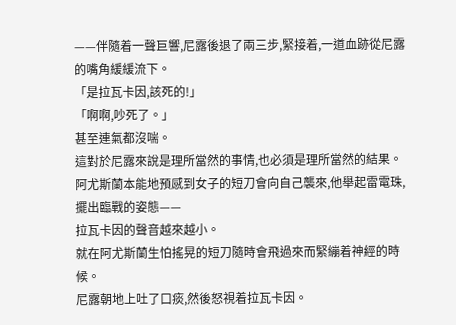——伴隨着一聲巨響,尼露後退了兩三步,緊接着,一道血跡從尼露的嘴角緩緩流下。
「是拉瓦卡因,該死的!」
「啊啊,吵死了。」
甚至連氣都沒喘。
這對於尼露來說是理所當然的事情,也必須是理所當然的結果。
阿尤斯蘭本能地預感到女子的短刀會向自己襲來,他舉起雷電珠,擺出臨戰的姿態——
拉瓦卡因的聲音越來越小。
就在阿尤斯蘭生怕搖晃的短刀隨時會飛過來而緊繃着神經的時候。
尼露朝地上吐了口痰,然後怒視着拉瓦卡因。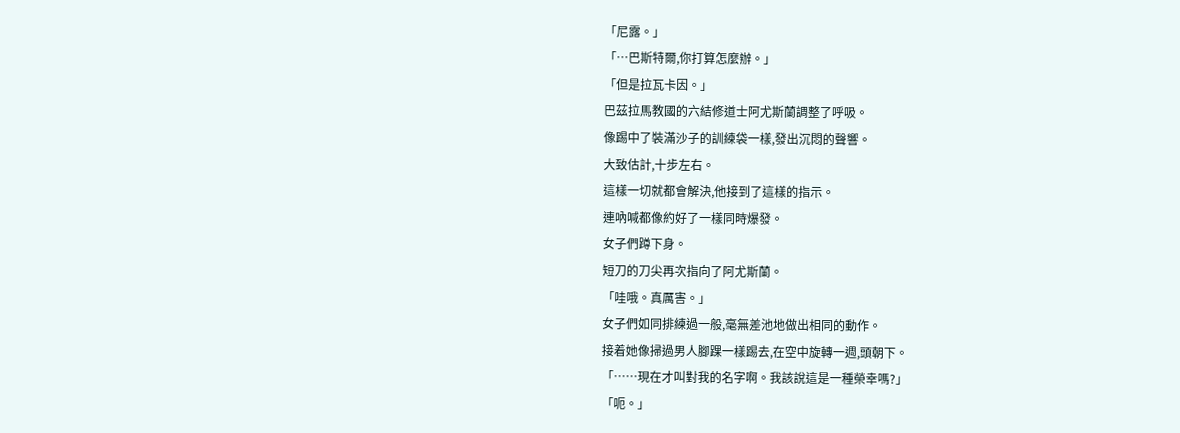「尼露。」
「…巴斯特爾,你打算怎麼辦。」
「但是拉瓦卡因。」
巴茲拉馬教國的六結修道士阿尤斯蘭調整了呼吸。
像踢中了裝滿沙子的訓練袋一樣,發出沉悶的聲響。
大致估計,十步左右。
這樣一切就都會解決,他接到了這樣的指示。
連吶喊都像約好了一樣同時爆發。
女子們蹲下身。
短刀的刀尖再次指向了阿尤斯蘭。
「哇哦。真厲害。」
女子們如同排練過一般,毫無差池地做出相同的動作。
接着她像掃過男人腳踝一樣踢去,在空中旋轉一週,頭朝下。
「……現在才叫對我的名字啊。我該說這是一種榮幸嗎?」
「呃。」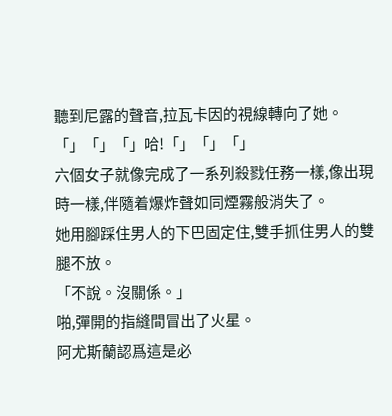聽到尼露的聲音,拉瓦卡因的視線轉向了她。
「」「」「」哈!「」「」「」
六個女子就像完成了一系列殺戮任務一樣,像出現時一樣,伴隨着爆炸聲如同煙霧般消失了。
她用腳踩住男人的下巴固定住,雙手抓住男人的雙腿不放。
「不說。沒關係。」
啪,彈開的指縫間冒出了火星。
阿尤斯蘭認爲這是必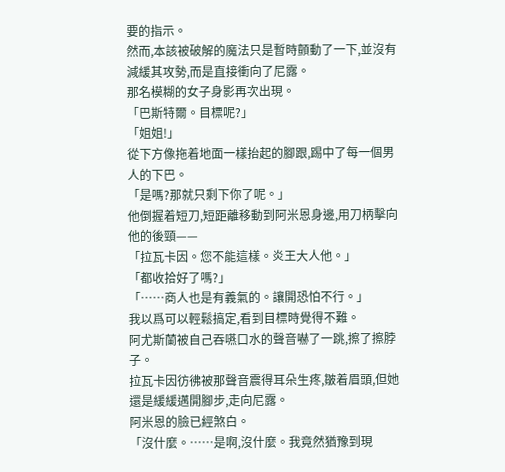要的指示。
然而,本該被破解的魔法只是暫時顫動了一下,並沒有減緩其攻勢,而是直接衝向了尼露。
那名模糊的女子身影再次出現。
「巴斯特爾。目標呢?」
「姐姐!」
從下方像拖着地面一樣抬起的腳跟,踢中了每一個男人的下巴。
「是嗎?那就只剩下你了呢。」
他倒握着短刀,短距離移動到阿米恩身邊,用刀柄擊向他的後頸——
「拉瓦卡因。您不能這樣。炎王大人他。」
「都收拾好了嗎?」
「……商人也是有義氣的。讓開恐怕不行。」
我以爲可以輕鬆搞定,看到目標時覺得不難。
阿尤斯蘭被自己吞嚥口水的聲音嚇了一跳,擦了擦脖子。
拉瓦卡因彷彿被那聲音震得耳朵生疼,皺着眉頭,但她還是緩緩邁開腳步,走向尼露。
阿米恩的臉已經煞白。
「沒什麼。……是啊,沒什麼。我竟然猶豫到現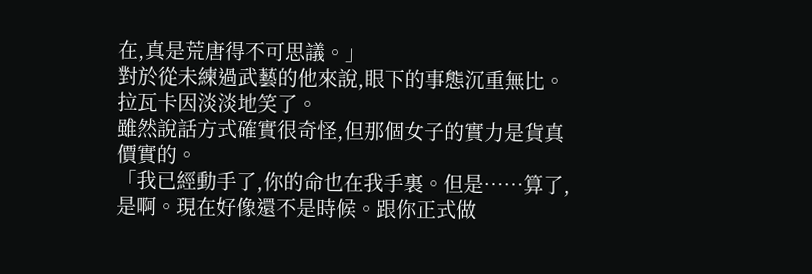在,真是荒唐得不可思議。」
對於從未練過武藝的他來說,眼下的事態沉重無比。
拉瓦卡因淡淡地笑了。
雖然說話方式確實很奇怪,但那個女子的實力是貨真價實的。
「我已經動手了,你的命也在我手裏。但是……算了,是啊。現在好像還不是時候。跟你正式做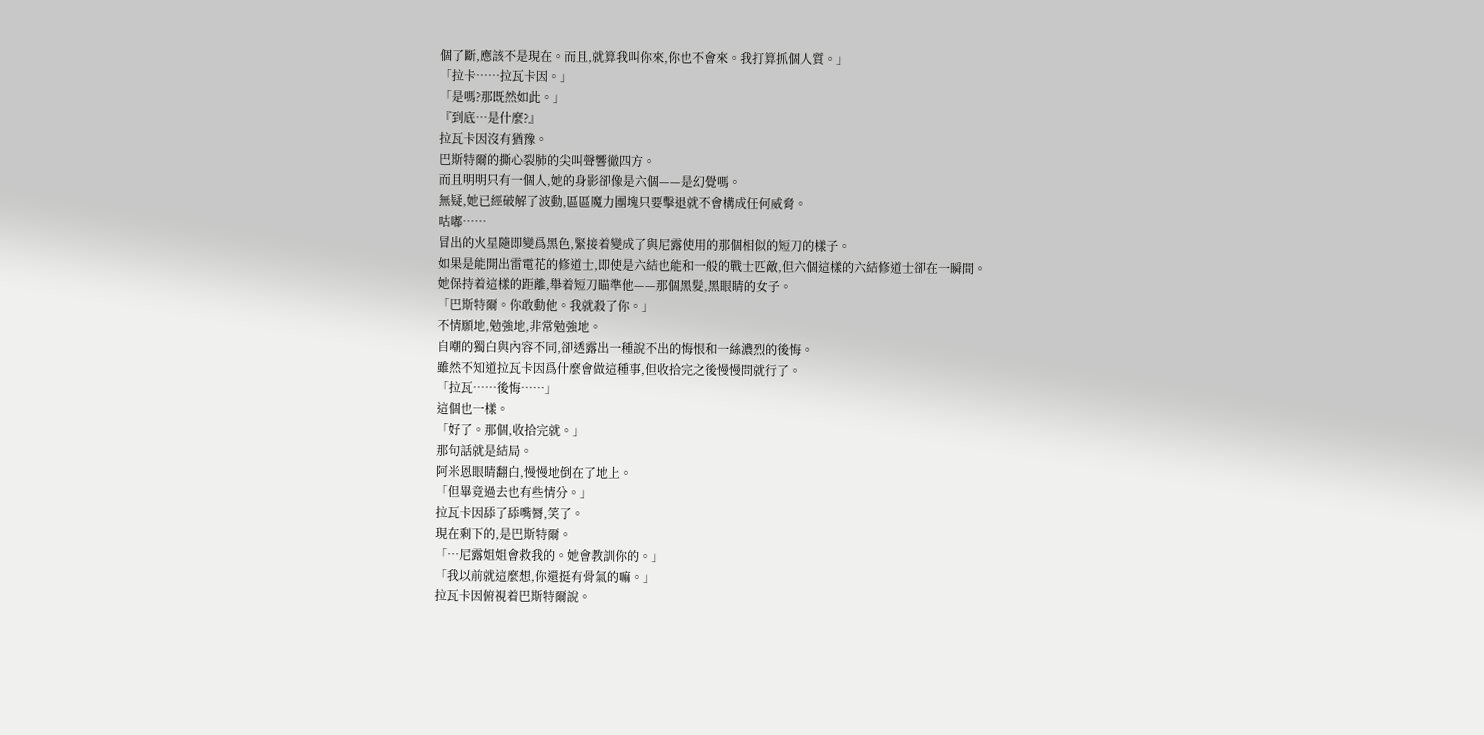個了斷,應該不是現在。而且,就算我叫你來,你也不會來。我打算抓個人質。」
「拉卡……拉瓦卡因。」
「是嗎?那既然如此。」
『到底…是什麼?』
拉瓦卡因沒有猶豫。
巴斯特爾的撕心裂肺的尖叫聲響徹四方。
而且明明只有一個人,她的身影卻像是六個——是幻覺嗎。
無疑,她已經破解了波動,區區魔力團塊只要擊退就不會構成任何威脅。
咕嘟……
冒出的火星隨即變爲黑色,緊接着變成了與尼露使用的那個相似的短刀的樣子。
如果是能開出雷電花的修道士,即使是六結也能和一般的戰士匹敵,但六個這樣的六結修道士卻在一瞬間。
她保持着這樣的距離,舉着短刀瞄準他——那個黑髮,黑眼睛的女子。
「巴斯特爾。你敢動他。我就殺了你。」
不情願地,勉強地,非常勉強地。
自嘲的獨白與內容不同,卻透露出一種說不出的悔恨和一絲濃烈的後悔。
雖然不知道拉瓦卡因爲什麼會做這種事,但收拾完之後慢慢問就行了。
「拉瓦……後悔……」
這個也一樣。
「好了。那個,收拾完就。」
那句話就是結局。
阿米恩眼睛翻白,慢慢地倒在了地上。
「但畢竟過去也有些情分。」
拉瓦卡因舔了舔嘴脣,笑了。
現在剩下的,是巴斯特爾。
「…尼露姐姐會救我的。她會教訓你的。」
「我以前就這麼想,你還挺有骨氣的嘛。」
拉瓦卡因俯視着巴斯特爾說。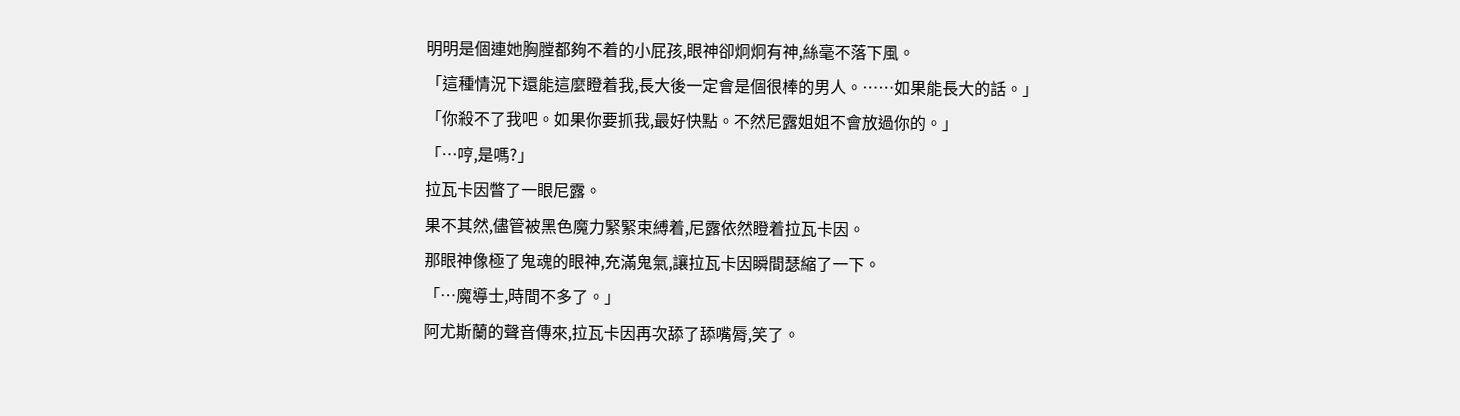明明是個連她胸膛都夠不着的小屁孩,眼神卻炯炯有神,絲毫不落下風。
「這種情況下還能這麼瞪着我,長大後一定會是個很棒的男人。……如果能長大的話。」
「你殺不了我吧。如果你要抓我,最好快點。不然尼露姐姐不會放過你的。」
「…哼,是嗎?」
拉瓦卡因瞥了一眼尼露。
果不其然,儘管被黑色魔力緊緊束縛着,尼露依然瞪着拉瓦卡因。
那眼神像極了鬼魂的眼神,充滿鬼氣,讓拉瓦卡因瞬間瑟縮了一下。
「…魔導士,時間不多了。」
阿尤斯蘭的聲音傳來,拉瓦卡因再次舔了舔嘴脣,笑了。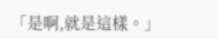「是啊,就是這樣。」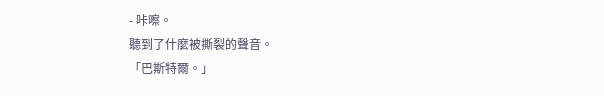- 咔嚓。
聽到了什麼被撕裂的聲音。
「巴斯特爾。」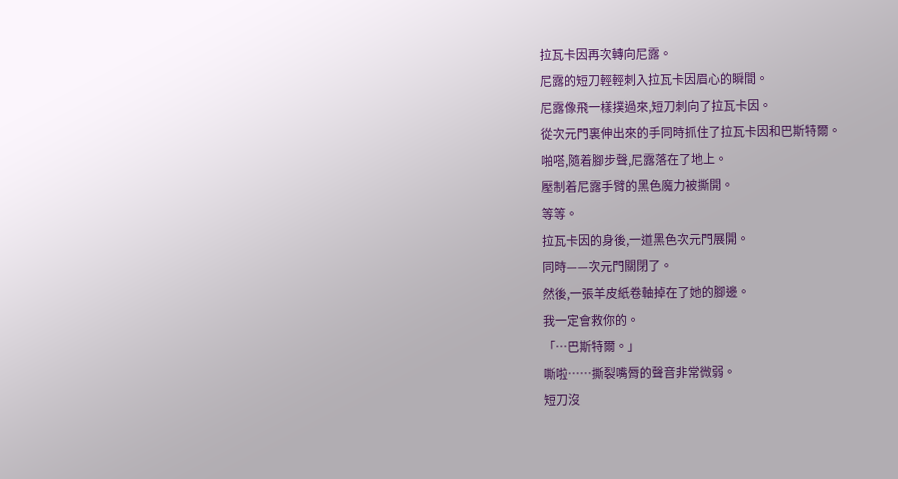拉瓦卡因再次轉向尼露。
尼露的短刀輕輕刺入拉瓦卡因眉心的瞬間。
尼露像飛一樣撲過來,短刀刺向了拉瓦卡因。
從次元門裏伸出來的手同時抓住了拉瓦卡因和巴斯特爾。
啪嗒,隨着腳步聲,尼露落在了地上。
壓制着尼露手臂的黑色魔力被撕開。
等等。
拉瓦卡因的身後,一道黑色次元門展開。
同時——次元門關閉了。
然後,一張羊皮紙卷軸掉在了她的腳邊。
我一定會救你的。
「…巴斯特爾。」
嘶啦……撕裂嘴脣的聲音非常微弱。
短刀沒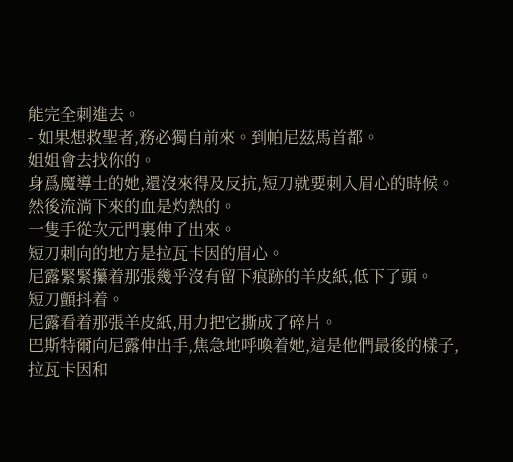能完全刺進去。
- 如果想救聖者,務必獨自前來。到帕尼茲馬首都。
姐姐會去找你的。
身爲魔導士的她,還沒來得及反抗,短刀就要刺入眉心的時候。
然後流淌下來的血是灼熱的。
一隻手從次元門裏伸了出來。
短刀刺向的地方是拉瓦卡因的眉心。
尼露緊緊攥着那張幾乎沒有留下痕跡的羊皮紙,低下了頭。
短刀顫抖着。
尼露看着那張羊皮紙,用力把它撕成了碎片。
巴斯特爾向尼露伸出手,焦急地呼喚着她,這是他們最後的樣子,
拉瓦卡因和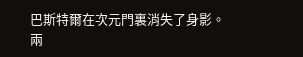巴斯特爾在次元門裏消失了身影。
兩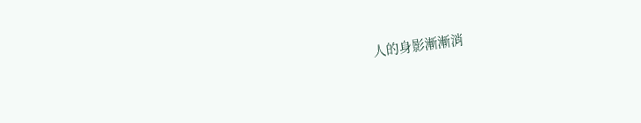人的身影漸漸消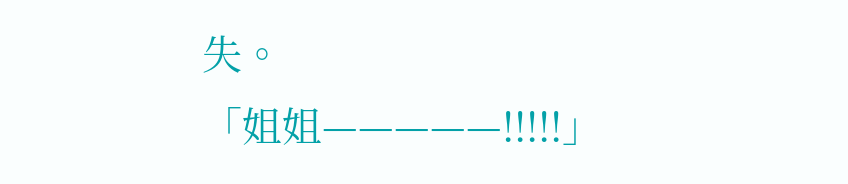失。
「姐姐—————!!!!!」